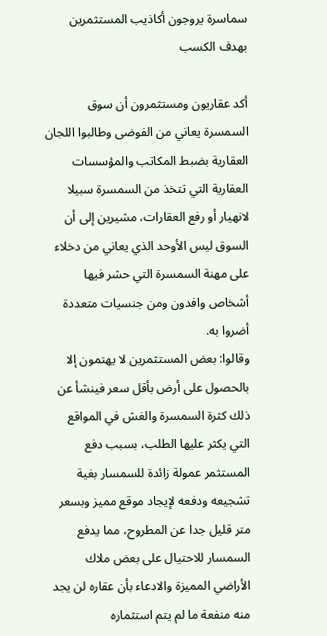سماسرة يروجون أكاذيب المستثمرين بهدف الكسب

أكد عقاريون ومستثمرون أن سوق السمسرة يعاني من الفوضى وطالبوا اللجان العقارية بضبط المكاتب والمؤسسات العقارية التي تتخذ من السمسرة سبيلا لانهيار أو رفع العقارات، مشيرين إلى أن السوق ليس الأوحد الذي يعاني من دخلاء على مهنة السمسرة التي حشر فيها أشخاص وافدون ومن جنسيات متعددة أضروا به.
وقالوا: بعض المستثمرين لا يهتمون إلا بالحصول على أرض بأقل سعر فينشأ عن ذلك كثرة السمسرة والغش في المواقع التي يكثر عليها الطلب، بسبب دفع المستثمر عمولة زائدة للسمسار بغية تشجيعه ودفعه لإيجاد موقع مميز وبسعر متر قليل جدا عن المطروح، مما يدفع السمسار للاحتيال على بعض ملاك الأراضي المميزة والادعاء بأن عقاره لن يجد منه منفعة ما لم يتم استثماره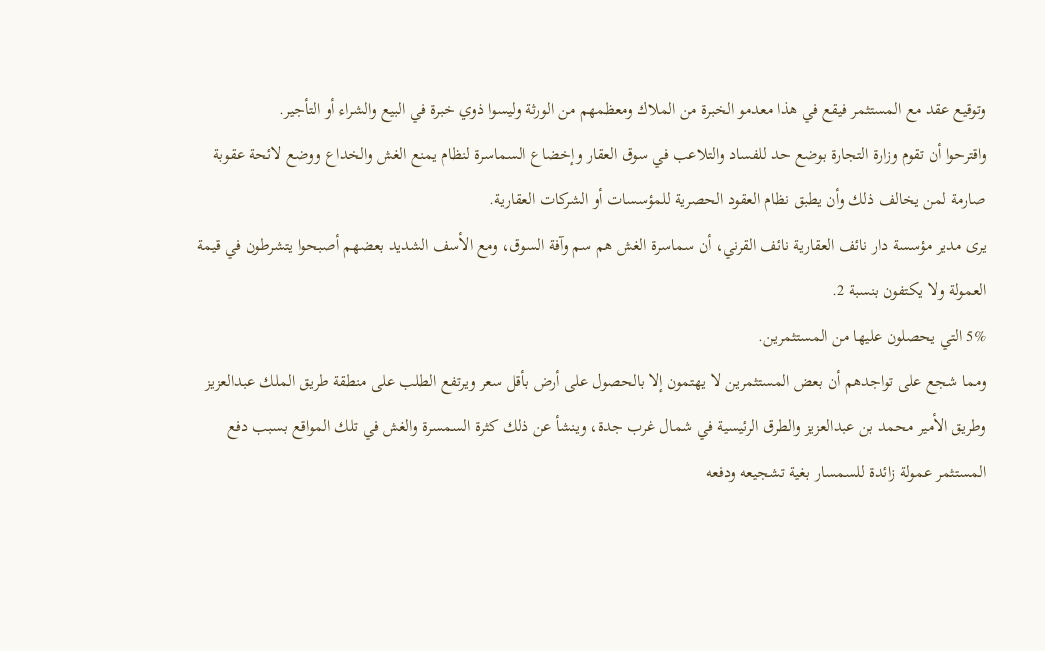وتوقيع عقد مع المستثمر فيقع في هذا معدمو الخبرة من الملاك ومعظمهم من الورثة وليسوا ذوي خبرة في البيع والشراء أو التأجير.
واقترحوا أن تقوم وزارة التجارة بوضع حد للفساد والتلاعب في سوق العقار وإخضاع السماسرة لنظام يمنع الغش والخداع ووضع لائحة عقوبة صارمة لمن يخالف ذلك وأن يطبق نظام العقود الحصرية للمؤسسات أو الشركات العقارية.
يرى مدير مؤسسة دار نائف العقارية نائف القرني، أن سماسرة الغش هم سم وآفة السوق، ومع الأسف الشديد بعضهم أصبحوا يتشرطون في قيمة العمولة ولا يكتفون بنسبة 2.
5% التي يحصلون عليها من المستثمرين.
ومما شجع على تواجدهم أن بعض المستثمرين لا يهتمون إلا بالحصول على أرض بأقل سعر ويرتفع الطلب على منطقة طريق الملك عبدالعزيز وطريق الأمير محمد بن عبدالعزيز والطرق الرئيسية في شمال غرب جدة، وينشأ عن ذلك كثرة السمسرة والغش في تلك المواقع بسبب دفع المستثمر عمولة زائدة للسمسار بغية تشجيعه ودفعه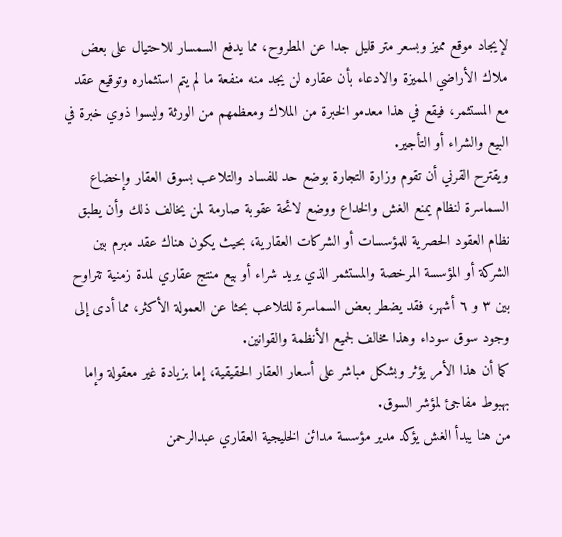لإيجاد موقع مميز وبسعر متر قليل جدا عن المطروح، مما يدفع السمسار للاحتيال على بعض ملاك الأراضي المميزة والادعاء بأن عقاره لن يجد منه منفعة ما لم يتم استثماره وتوقيع عقد مع المستثمر، فيقع في هذا معدمو الخبرة من الملاك ومعظمهم من الورثة وليسوا ذوي خبرة في البيع والشراء أو التأجير.
ويقترح القرني أن تقوم وزارة التجارة بوضع حد للفساد والتلاعب بسوق العقار وإخضاع السماسرة لنظام يمنع الغش والخداع ووضع لائحة عقوبة صارمة لمن يخالف ذلك وأن يطبق نظام العقود الحصرية للمؤسسات أو الشركات العقارية، بحيث يكون هناك عقد مبرم بين الشركة أو المؤسسة المرخصة والمستثمر الذي يريد شراء أو بيع منتج عقاري لمدة زمنية تتراوح بين ٣ و ٦ أشهر، فقد يضطر بعض السماسرة للتلاعب بحثا عن العمولة الأكثر، مما أدى إلى وجود سوق سوداء وهذا مخالف لجميع الأنظمة والقوانين.
كما أن هذا الأمر يؤثر وبشكل مباشر على أسعار العقار الحقيقية، إما بزيادة غير معقولة وإما بهبوط مفاجئ لمؤشر السوق.
من هنا يبدأ الغش يؤكد مدير مؤسسة مدائن الخليجية العقاري عبدالرحمن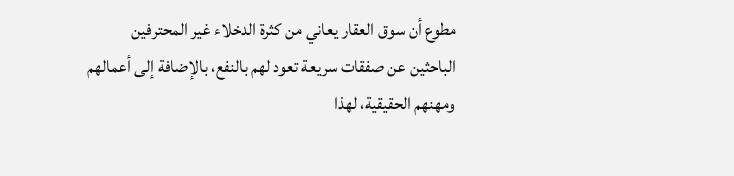مطوع أن سوق العقار يعاني من كثرة الدخلاء غير المحترفين الباحثين عن صفقات سريعة تعود لهم بالنفع، بالإضافة إلى أعمالهم ومهنهم الحقيقية، لهذا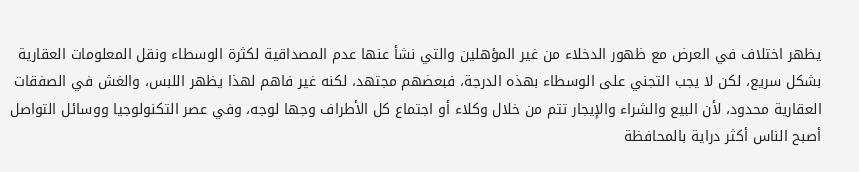يظهر اختلاف في العرض مع ظهور الدخلاء من غير المؤهلين والتي نشأ عنها عدم المصداقية لكثرة الوسطاء ونقل المعلومات العقارية بشكل سريع، لكن لا يجب التجني على الوسطاء بهذه الدرجة، فبعضهم مجتهد، لكنه غير فاهم لهذا يظهر اللبس، والغش في الصفقات العقارية محدود، لأن البيع والشراء والإيجار تتم من خلال وكلاء أو اجتماع كل الأطراف وجها لوجه، وفي عصر التكنولوجيا ووسائل التواصل أصبح الناس أكثر دراية بالمحافظة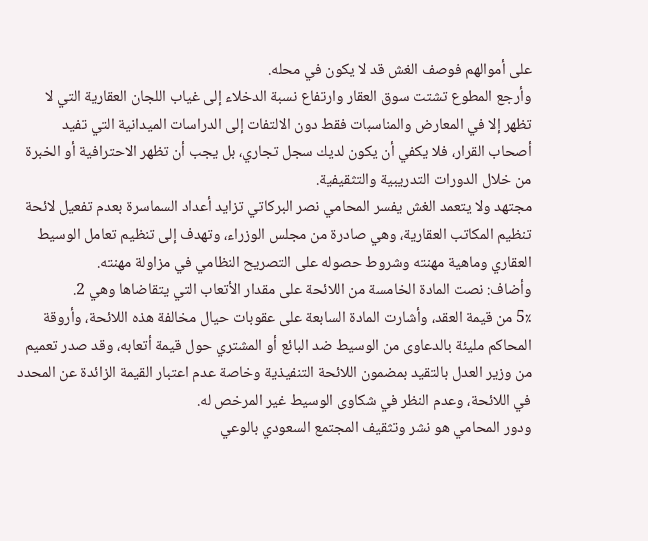على أموالهم فوصف الغش قد لا يكون في محله.
وأرجع المطوع تشتت سوق العقار وارتفاع نسبة الدخلاء إلى غياب اللجان العقارية التي لا تظهر إلا في المعارض والمناسبات فقط دون الالتفات إلى الدراسات الميدانية التي تفيد أصحاب القرار، فلا يكفي أن يكون لديك سجل تجاري، بل يجب أن تظهر الاحترافية أو الخبرة من خلال الدورات التدريبية والتثقيفية.
مجتهد ولا يتعمد الغش يفسر المحامي نصر البركاتي تزايد أعداد السماسرة بعدم تفعيل لائحة تنظيم المكاتب العقارية، وهي صادرة من مجلس الوزراء، وتهدف إلى تنظيم تعامل الوسيط العقاري وماهية مهنته وشروط حصوله على التصريح النظامي في مزاولة مهنته.
وأضاف: نصت المادة الخامسة من اللائحة على مقدار الأتعاب التي يتقاضاها وهي 2.
5٪ من قيمة العقد، وأشارت المادة السابعة على عقوبات حيال مخالفة هذه اللائحة، وأروقة المحاكم مليئة بالدعاوى من الوسيط ضد البائع أو المشتري حول قيمة أتعابه، وقد صدر تعميم من وزير العدل بالتقيد بمضمون اللائحة التنفيذية وخاصة عدم اعتبار القيمة الزائدة عن المحدد في اللائحة، وعدم النظر في شكاوى الوسيط غير المرخص له.
ودور المحامي هو نشر وتثقيف المجتمع السعودي بالوعي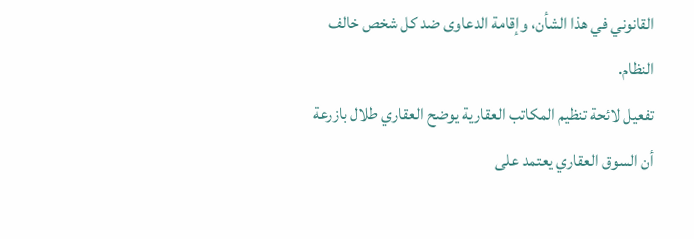القانوني في هذا الشأن، وإقامة الدعاوى ضد كل شخص خالف النظام.
تفعيل لائحة تنظيم المكاتب العقارية يوضح العقاري طلال بازرعة أن السوق العقاري يعتمد على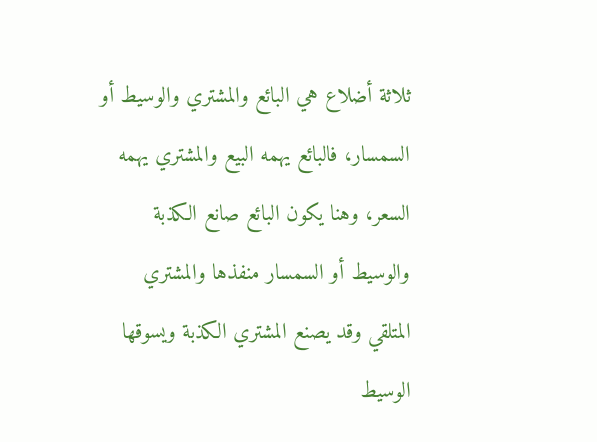ثلاثة أضلاع هي البائع والمشتري والوسيط أو السمسار، فالبائع يهمه البيع والمشتري يهمه السعر، وهنا يكون البائع صانع الكذبة والوسيط أو السمسار منفذها والمشتري المتلقي وقد يصنع المشتري الكذبة ويسوقها الوسيط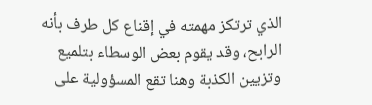الذي ترتكز مهمته في إقناع كل طرف بأنه الرابح، وقد يقوم بعض الوسطاء بتلميع وتزيين الكذبة وهنا تقع المسؤولية على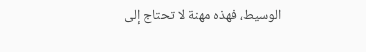الوسيط، فهذه مهنة لا تحتاج إلى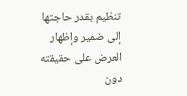تنظيم بقدر حاجتها إلى ضمير وإظهار العرض على حقيقته دون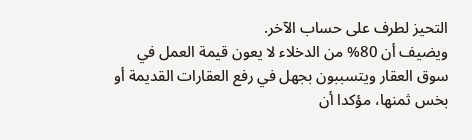التحيز لطرف على حساب الآخر.
ويضيف أن 80% من الدخلاء لا يعون قيمة العمل في سوق العقار ويتسببون بجهل في رفع العقارات القديمة أو بخس ثمنها، مؤكدا أن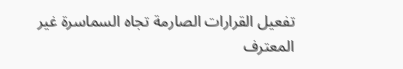تفعيل القرارات الصارمة تجاه السماسرة غير المعترف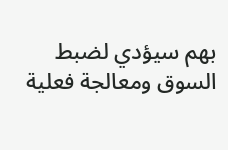بهم سيؤدي لضبط السوق ومعالجة فعلية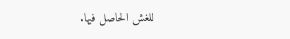للغش الحاصل فيها.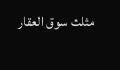مثلث سوق العقار